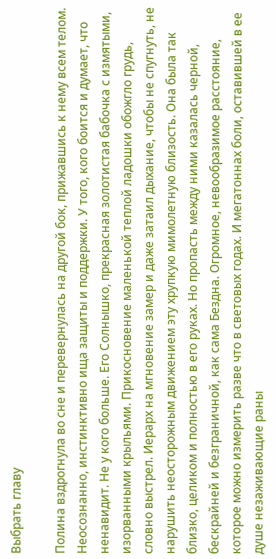Выбрать главу

Полина вздрогнула во сне и перевернулась на другой бок, прижавшись к нему всем телом. Неосознанно, инстинктивно ища защиты и поддержки. У того, кого боится и думает, что ненавидит. Не у кого больше. Его Солнышко, прекрасная золотистая бабочка с измятыми, изорванными крыльями. Прикосновение маленькой теплой ладошки обожгло грудь, словно выстрел. Иерарх на мгновение замер и даже затаил дыхание, чтобы не спугнуть, не нарушить неосторожным движением эту хрупкую мимолетную близость. Она была так близко, целиком и полностью в его руках. Но пропасть между ними казалась черной, бескрайней и безграничной, как сама Бездна. Огромное, невообразимое расстояние, которое можно измерить разве что в световых годах. И мегатоннах боли, оставившей в ее душе незаживающие раны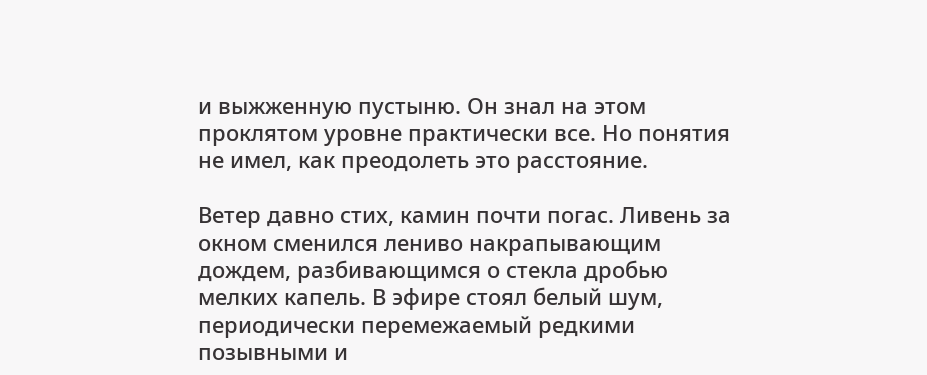и выжженную пустыню. Он знал на этом проклятом уровне практически все. Но понятия не имел, как преодолеть это расстояние.

Ветер давно стих, камин почти погас. Ливень за окном сменился лениво накрапывающим дождем, разбивающимся о стекла дробью мелких капель. В эфире стоял белый шум, периодически перемежаемый редкими позывными и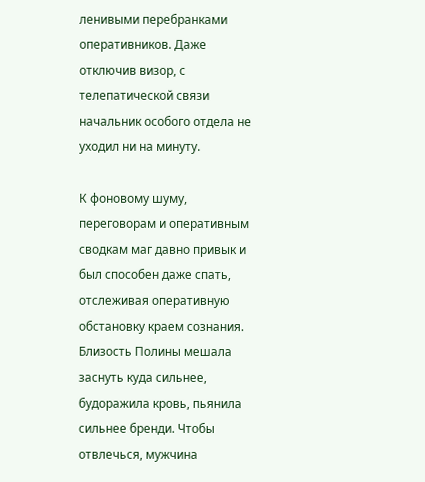ленивыми перебранками оперативников. Даже отключив визор, с телепатической связи начальник особого отдела не уходил ни на минуту.

К фоновому шуму, переговорам и оперативным сводкам маг давно привык и был способен даже спать, отслеживая оперативную обстановку краем сознания. Близость Полины мешала заснуть куда сильнее, будоражила кровь, пьянила сильнее бренди. Чтобы отвлечься, мужчина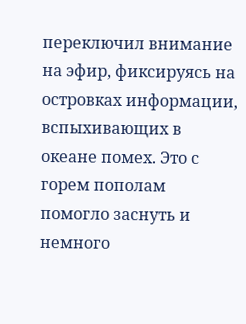переключил внимание на эфир, фиксируясь на островках информации, вспыхивающих в океане помех. Это с горем пополам помогло заснуть и немного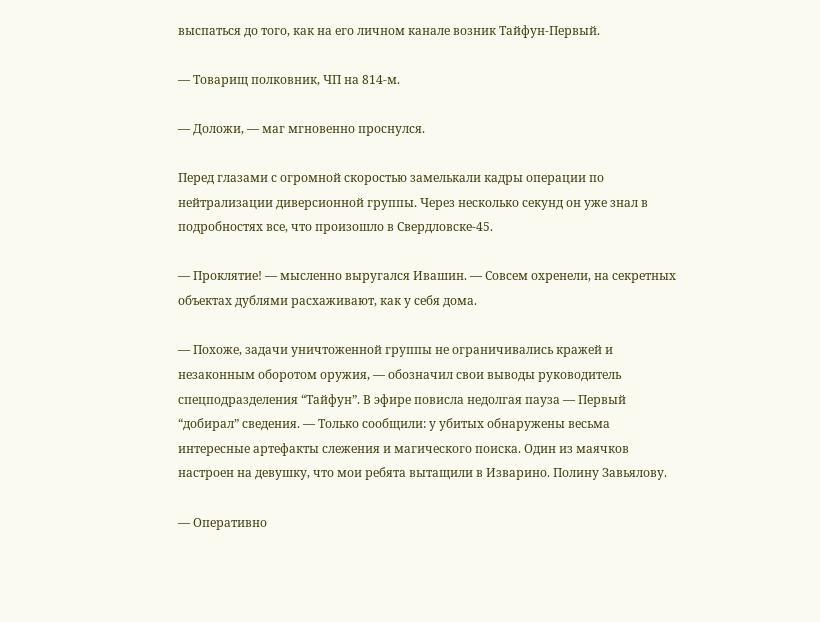выспаться до того, как на его личном канале возник Тайфун-Первый.

— Товарищ полковник, ЧП на 814-м.

— Доложи, — маг мгновенно проснулся.

Перед глазами с огромной скоростью замелькали кадры операции по нейтрализации диверсионной группы. Через несколько секунд он уже знал в подробностях все, что произошло в Свердловске-45.

— Проклятие! — мысленно выругался Ивашин. — Совсем охренели, на секретных объектах дублями расхаживают, как у себя дома.

— Похоже, задачи уничтоженной группы не ограничивались кражей и незаконным оборотом оружия, — обозначил свои выводы руководитель спецподразделения “Тайфун”. В эфире повисла недолгая пауза — Первый “добирал” сведения. — Только сообщили: у убитых обнаружены весьма интересные артефакты слежения и магического поиска. Один из маячков настроен на девушку, что мои ребята вытащили в Изварино. Полину Завьялову.

— Оперативно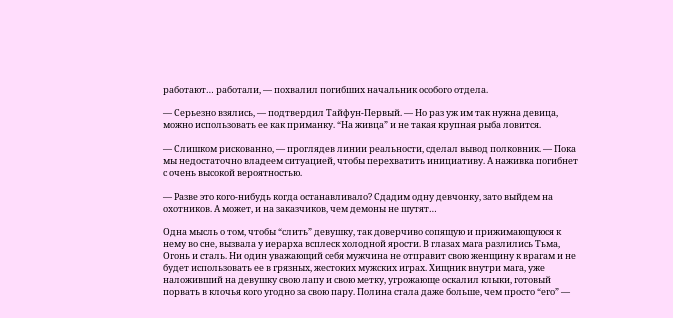работают… работали, — похвалил погибших начальник особого отдела.

— Серьезно взялись, — подтвердил Тайфун-Первый. — Но раз уж им так нужна девица, можно использовать ее как приманку. “На живца” и не такая крупная рыба ловится.

— Слишком рискованно, — проглядев линии реальности, сделал вывод полковник. — Пока мы недостаточно владеем ситуацией, чтобы перехватить инициативу. А наживка погибнет с очень высокой вероятностью.

— Разве это кого-нибудь когда останавливало? Сдадим одну девчонку, зато выйдем на охотников. А может, и на заказчиков, чем демоны не шутят…

Одна мысль о том, чтобы “слить” девушку, так доверчиво сопящую и прижимающуюся к нему во сне, вызвала у иерарха всплеск холодной ярости. В глазах мага разлились Тьма, Огонь и сталь. Ни один уважающий себя мужчина не отправит свою женщину к врагам и не будет использовать ее в грязных, жестоких мужских играх. Хищник внутри мага, уже наложивший на девушку свою лапу и свою метку, угрожающе оскалил клыки, готовый порвать в клочья кого угодно за свою пару. Полина стала даже больше, чем просто “его” —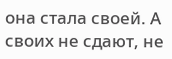она стала своей. А своих не сдают, не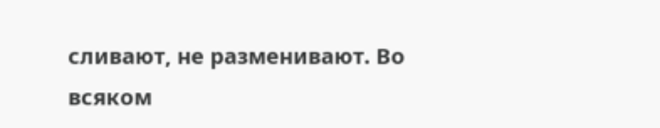сливают, не разменивают. Во всяком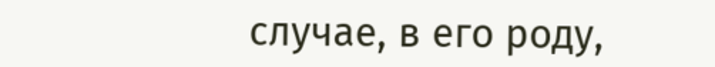случае, в его роду,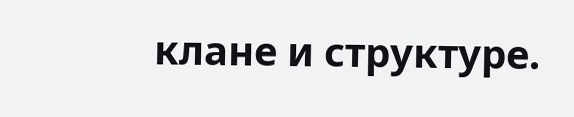клане и структуре.